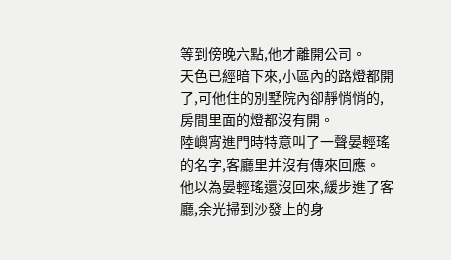等到傍晚六點,他才離開公司。
天色已經暗下來,小區內的路燈都開了,可他住的別墅院內卻靜悄悄的,房間里面的燈都沒有開。
陸嶼宵進門時特意叫了一聲晏輕瑤的名字,客廳里并沒有傳來回應。
他以為晏輕瑤還沒回來,緩步進了客廳,余光掃到沙發上的身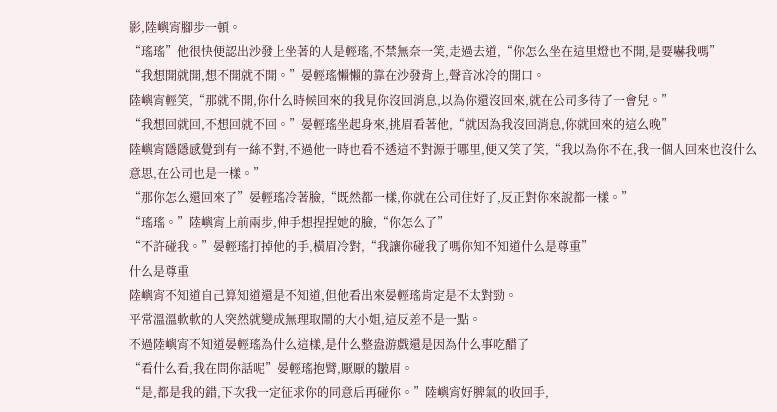影,陸嶼宵腳步一頓。
“瑤瑤”他很快便認出沙發上坐著的人是輕瑤,不禁無奈一笑,走過去道,“你怎么坐在這里燈也不開,是要嚇我嗎”
“我想開就開,想不開就不開。”晏輕瑤懶懶的靠在沙發背上,聲音冰冷的開口。
陸嶼宵輕笑,“那就不開,你什么時候回來的我見你沒回消息,以為你還沒回來,就在公司多待了一會兒。”
“我想回就回,不想回就不回。”晏輕瑤坐起身來,挑眉看著他,“就因為我沒回消息,你就回來的這么晚”
陸嶼宵隱隱感覺到有一絲不對,不過他一時也看不透這不對源于哪里,便又笑了笑,“我以為你不在,我一個人回來也沒什么意思,在公司也是一樣。”
“那你怎么還回來了”晏輕瑤冷著臉,“既然都一樣,你就在公司住好了,反正對你來說都一樣。”
“瑤瑤。”陸嶼宵上前兩步,伸手想捏捏她的臉,“你怎么了”
“不許碰我。”晏輕瑤打掉他的手,橫眉冷對,“我讓你碰我了嗎你知不知道什么是尊重”
什么是尊重
陸嶼宵不知道自己算知道還是不知道,但他看出來晏輕瑤肯定是不太對勁。
平常溫溫軟軟的人突然就變成無理取鬧的大小姐,這反差不是一點。
不過陸嶼宵不知道晏輕瑤為什么這樣,是什么整盎游戲還是因為什么事吃醋了
“看什么看,我在問你話呢”晏輕瑤抱臂,厭厭的皺眉。
“是,都是我的錯,下次我一定征求你的同意后再碰你。”陸嶼宵好脾氣的收回手,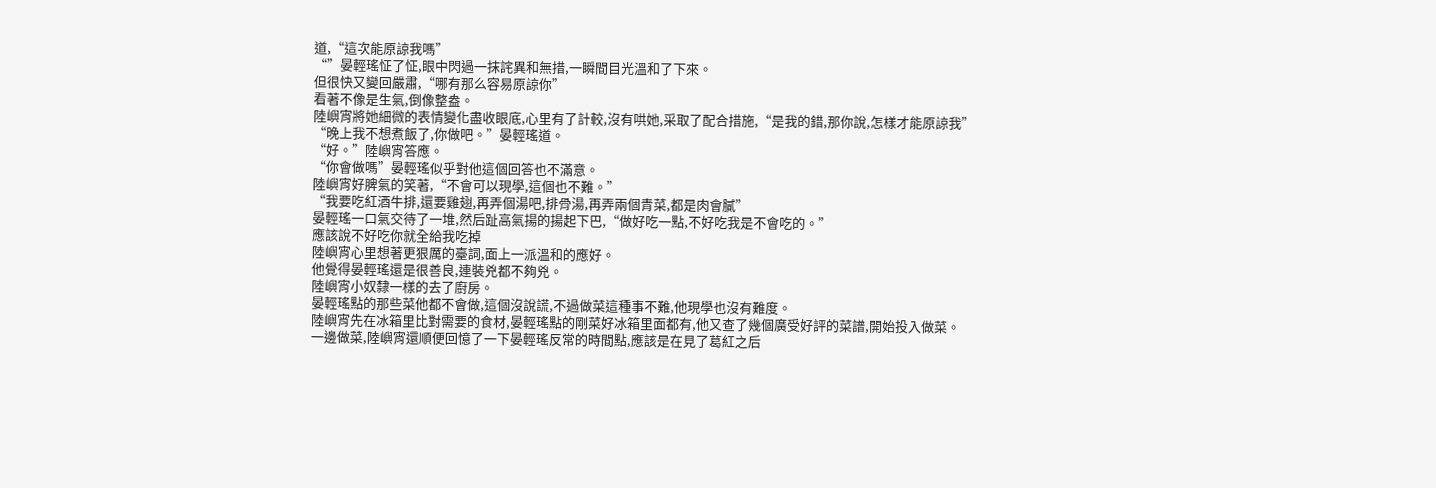道,“這次能原諒我嗎”
“”晏輕瑤怔了怔,眼中閃過一抹詫異和無措,一瞬間目光溫和了下來。
但很快又變回嚴肅,“哪有那么容易原諒你”
看著不像是生氣,倒像整盎。
陸嶼宵將她細微的表情變化盡收眼底,心里有了計較,沒有哄她,采取了配合措施,“是我的錯,那你說,怎樣才能原諒我”
“晚上我不想煮飯了,你做吧。”晏輕瑤道。
“好。”陸嶼宵答應。
“你會做嗎”晏輕瑤似乎對他這個回答也不滿意。
陸嶼宵好脾氣的笑著,“不會可以現學,這個也不難。”
“我要吃紅酒牛排,還要雞翅,再弄個湯吧,排骨湯,再弄兩個青菜,都是肉會膩”
晏輕瑤一口氣交待了一堆,然后趾高氣揚的揚起下巴,“做好吃一點,不好吃我是不會吃的。”
應該說不好吃你就全給我吃掉
陸嶼宵心里想著更狠厲的臺詞,面上一派溫和的應好。
他覺得晏輕瑤還是很善良,連裝兇都不夠兇。
陸嶼宵小奴隸一樣的去了廚房。
晏輕瑤點的那些菜他都不會做,這個沒說謊,不過做菜這種事不難,他現學也沒有難度。
陸嶼宵先在冰箱里比對需要的食材,晏輕瑤點的剛菜好冰箱里面都有,他又查了幾個廣受好評的菜譜,開始投入做菜。
一邊做菜,陸嶼宵還順便回憶了一下晏輕瑤反常的時間點,應該是在見了葛紅之后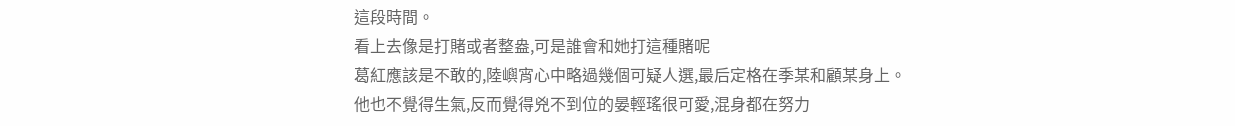這段時間。
看上去像是打賭或者整盎,可是誰會和她打這種賭呢
葛紅應該是不敢的,陸嶼宵心中略過幾個可疑人選,最后定格在季某和顧某身上。
他也不覺得生氣,反而覺得兇不到位的晏輕瑤很可愛,混身都在努力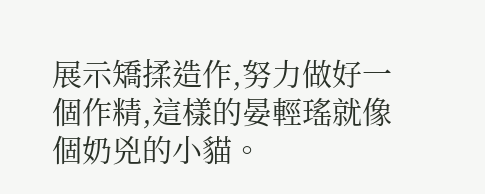展示矯揉造作,努力做好一個作精,這樣的晏輕瑤就像個奶兇的小貓。